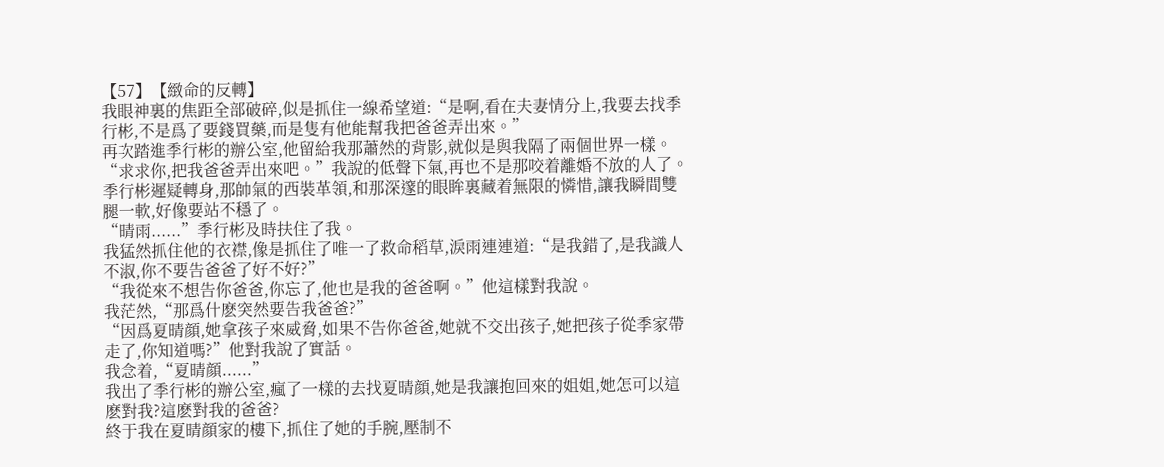【57】【緻命的反轉】
我眼神裏的焦距全部破碎,似是抓住一線希望道:“是啊,看在夫妻情分上,我要去找季行彬,不是爲了要錢買藥,而是隻有他能幫我把爸爸弄出來。”
再次踏進季行彬的辦公室,他留給我那蕭然的背影,就似是與我隔了兩個世界一樣。
“求求你,把我爸爸弄出來吧。”我說的低聲下氣,再也不是那咬着離婚不放的人了。
季行彬遲疑轉身,那帥氣的西裝革領,和那深邃的眼眸裏藏着無限的憐惜,讓我瞬間雙腿一軟,好像要站不穩了。
“晴雨......”季行彬及時扶住了我。
我猛然抓住他的衣襟,像是抓住了唯一了救命稻草,淚雨連連道:“是我錯了,是我識人不淑,你不要告爸爸了好不好?”
“我從來不想告你爸爸,你忘了,他也是我的爸爸啊。”他這樣對我說。
我茫然,“那爲什麽突然要告我爸爸?”
“因爲夏晴顔,她拿孩子來威脅,如果不告你爸爸,她就不交出孩子,她把孩子從季家帶走了,你知道嗎?”他對我說了實話。
我念着,“夏晴顔......”
我出了季行彬的辦公室,瘋了一樣的去找夏晴顔,她是我讓抱回來的姐姐,她怎可以這麽對我?這麽對我的爸爸?
終于我在夏晴顔家的樓下,抓住了她的手腕,壓制不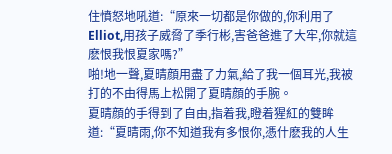住憤怒地吼道:“原來一切都是你做的,你利用了Elliot,用孩子威脅了季行彬,害爸爸進了大牢,你就這麽恨我恨夏家嗎?”
啪!地一聲,夏晴顔用盡了力氣,給了我一個耳光,我被打的不由得馬上松開了夏晴顔的手腕。
夏晴顔的手得到了自由,指着我,瞪着猩紅的雙眸道:“夏晴雨,你不知道我有多恨你,憑什麽我的人生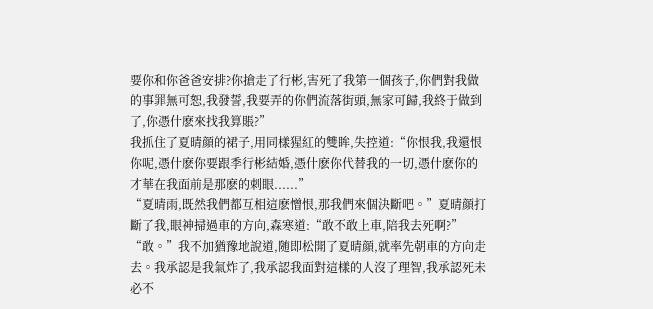要你和你爸爸安排?你搶走了行彬,害死了我第一個孩子,你們對我做的事罪無可恕,我發誓,我要弄的你們流落街頭,無家可歸,我終于做到了,你憑什麽來找我算賬?”
我抓住了夏晴顔的裙子,用同樣猩紅的雙眸,失控道:“你恨我,我還恨你呢,憑什麽你要跟季行彬結婚,憑什麽你代替我的一切,憑什麽你的才華在我面前是那麽的刺眼......”
“夏晴雨,既然我們都互相這麽憎恨,那我們來個決斷吧。”夏晴顔打斷了我,眼神掃過車的方向,森寒道:“敢不敢上車,陪我去死啊?”
“敢。”我不加猶豫地說道,随即松開了夏晴顔,就率先朝車的方向走去。我承認是我氣炸了,我承認我面對這樣的人沒了理智,我承認死未必不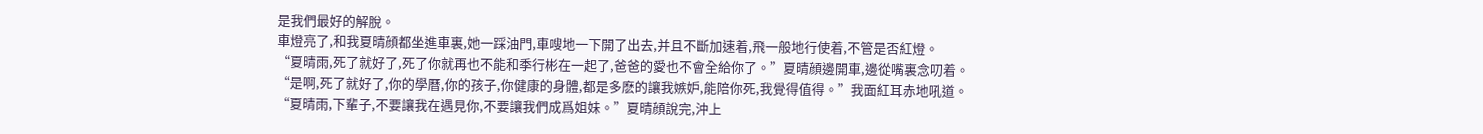是我們最好的解脫。
車燈亮了,和我夏晴顔都坐進車裏,她一踩油門,車嗖地一下開了出去,并且不斷加速着,飛一般地行使着,不管是否紅燈。
“夏晴雨,死了就好了,死了你就再也不能和季行彬在一起了,爸爸的愛也不會全給你了。”夏晴顔邊開車,邊從嘴裏念叨着。
“是啊,死了就好了,你的學曆,你的孩子,你健康的身體,都是多麽的讓我嫉妒,能陪你死,我覺得值得。”我面紅耳赤地吼道。
“夏晴雨,下輩子,不要讓我在遇見你,不要讓我們成爲姐妹。”夏晴顔說完,沖上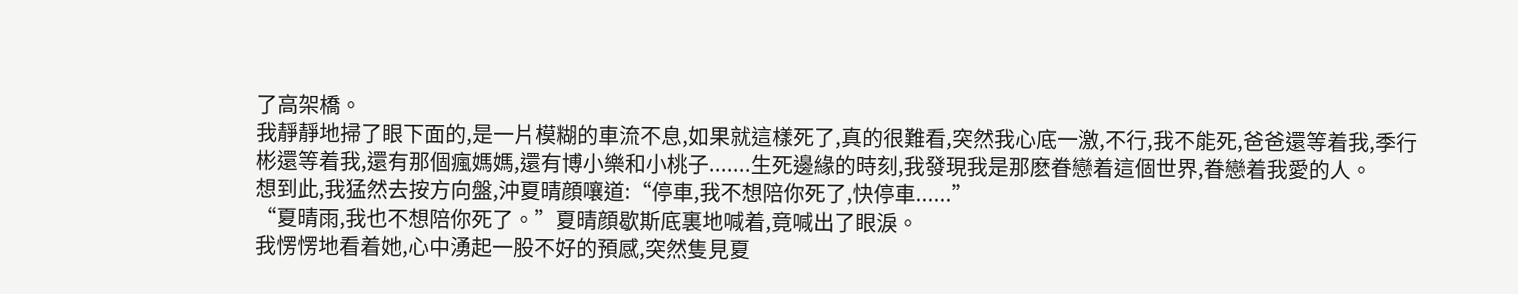了高架橋。
我靜靜地掃了眼下面的,是一片模糊的車流不息,如果就這樣死了,真的很難看,突然我心底一激,不行,我不能死,爸爸還等着我,季行彬還等着我,還有那個瘋媽媽,還有博小樂和小桃子.......生死邊緣的時刻,我發現我是那麽眷戀着這個世界,眷戀着我愛的人。
想到此,我猛然去按方向盤,沖夏晴顔嚷道:“停車,我不想陪你死了,快停車......”
“夏晴雨,我也不想陪你死了。”夏晴顔歇斯底裏地喊着,竟喊出了眼淚。
我愣愣地看着她,心中湧起一股不好的預感,突然隻見夏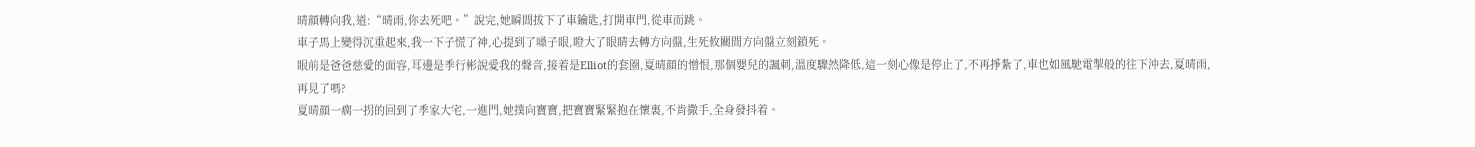晴顔轉向我,道:“晴雨,你去死吧。”說完,她瞬間拔下了車鑰匙,打開車門,從車而跳。
車子馬上變得沉重起來,我一下子慌了神,心提到了嗓子眼,瞪大了眼睛去轉方向盤,生死攸關間方向盤立刻鎖死。
眼前是爸爸慈愛的面容,耳邊是季行彬說愛我的聲音,接着是Elliot的套圈,夏晴顔的憎恨,那個嬰兒的諷刺,溫度驟然降低,這一刻心像是停止了,不再掙紮了,車也如風馳電掣般的往下沖去,夏晴雨,再見了嗎?
夏晴顔一瘸一拐的回到了季家大宅,一進門,她撲向寶寶,把寶寶緊緊抱在懷裏,不肯撒手,全身發抖着。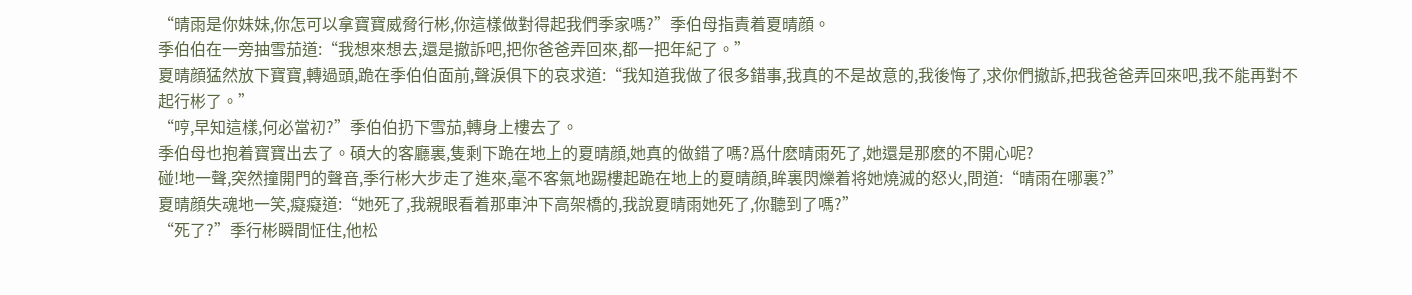“晴雨是你妹妹,你怎可以拿寶寶威脅行彬,你這樣做對得起我們季家嗎?”季伯母指責着夏晴顔。
季伯伯在一旁抽雪茄道:“我想來想去,還是撤訴吧,把你爸爸弄回來,都一把年紀了。”
夏晴顔猛然放下寶寶,轉過頭,跪在季伯伯面前,聲淚俱下的哀求道:“我知道我做了很多錯事,我真的不是故意的,我後悔了,求你們撤訴,把我爸爸弄回來吧,我不能再對不起行彬了。”
“哼,早知這樣,何必當初?”季伯伯扔下雪茄,轉身上樓去了。
季伯母也抱着寶寶出去了。碩大的客廳裏,隻剩下跪在地上的夏晴顔,她真的做錯了嗎?爲什麽晴雨死了,她還是那麽的不開心呢?
碰!地一聲,突然撞開門的聲音,季行彬大步走了進來,毫不客氣地踢樓起跪在地上的夏晴顔,眸裏閃爍着将她燒滅的怒火,問道:“晴雨在哪裏?”
夏晴顔失魂地一笑,癡癡道:“她死了,我親眼看着那車沖下高架橋的,我說夏晴雨她死了,你聽到了嗎?”
“死了?”季行彬瞬間怔住,他松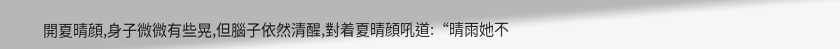開夏晴顔,身子微微有些晃,但腦子依然清醒,對着夏晴顔吼道:“晴雨她不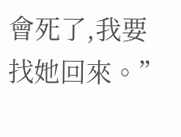會死了,我要找她回來。”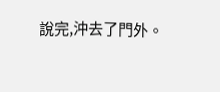說完,沖去了門外。